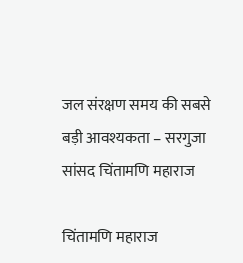जल संरक्षण समय की सबसे बड़ी आवश्यकता – सरगुजा सांसद चिंतामणि महाराज

चिंतामणि महाराज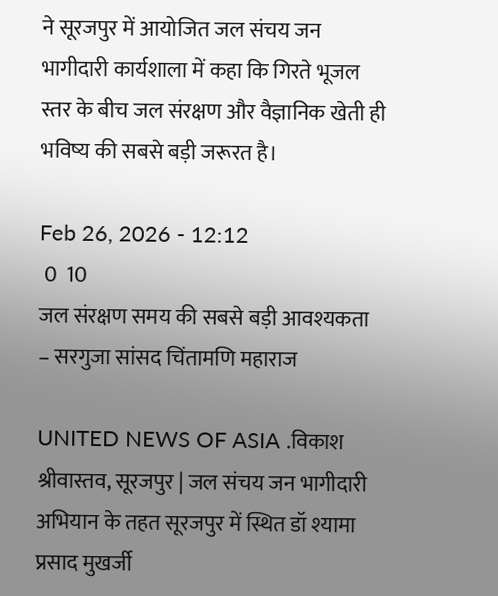ने सूरजपुर में आयोजित जल संचय जन भागीदारी कार्यशाला में कहा कि गिरते भूजल स्तर के बीच जल संरक्षण और वैज्ञानिक खेती ही भविष्य की सबसे बड़ी जरूरत है।

Feb 26, 2026 - 12:12
 0  10
जल संरक्षण समय की सबसे बड़ी आवश्यकता – सरगुजा सांसद चिंतामणि महाराज

UNITED NEWS OF ASIA .विकाश श्रीवास्तव, सूरजपुर | जल संचय जन भागीदारी अभियान के तहत सूरजपुर में स्थित डॉ श्यामा प्रसाद मुखर्जी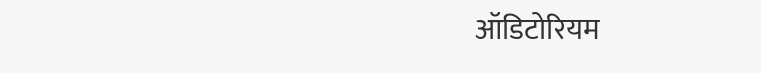ऑडिटोरियम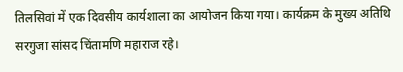तिलसिवां में एक दिवसीय कार्यशाला का आयोजन किया गया। कार्यक्रम के मुख्य अतिथि सरगुजा सांसद चिंतामणि महाराज रहे।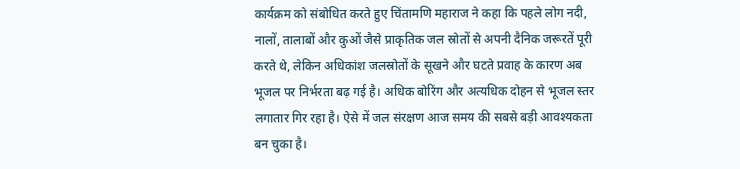कार्यक्रम को संबोधित करते हुए चिंतामणि महाराज ने कहा कि पहले लोग नदी, नालों, तालाबों और कुओं जैसे प्राकृतिक जल स्रोतों से अपनी दैनिक जरूरतें पूरी करते थे, लेकिन अधिकांश जलस्रोतों के सूखने और घटते प्रवाह के कारण अब भूजल पर निर्भरता बढ़ गई है। अधिक बोरिंग और अत्यधिक दोहन से भूजल स्तर लगातार गिर रहा है। ऐसे में जल संरक्षण आज समय की सबसे बड़ी आवश्यकता बन चुका है।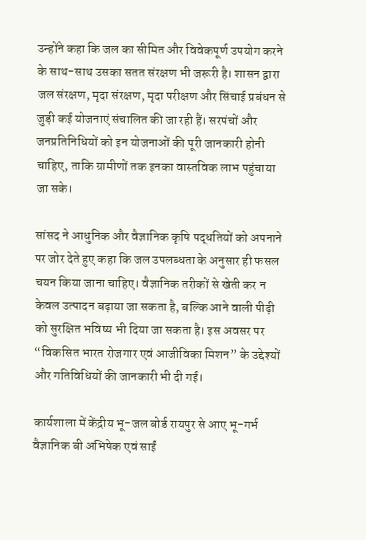उन्होंने कहा कि जल का सीमित और विवेकपूर्ण उपयोग करने के साथ-साथ उसका सतत संरक्षण भी जरूरी है। शासन द्वारा जल संरक्षण, मृदा संरक्षण, मृदा परीक्षण और सिंचाई प्रबंधन से जुड़ी कई योजनाएं संचालित की जा रही हैं। सरपंचों और जनप्रतिनिधियों को इन योजनाओं की पूरी जानकारी होनी चाहिए, ताकि ग्रामीणों तक इनका वास्तविक लाभ पहुंचाया जा सके।

सांसद ने आधुनिक और वैज्ञानिक कृषि पद्धतियों को अपनाने पर जोर देते हुए कहा कि जल उपलब्धता के अनुसार ही फसल चयन किया जाना चाहिए। वैज्ञानिक तरीकों से खेती कर न केवल उत्पादन बढ़ाया जा सकता है, बल्कि आने वाली पीढ़ी को सुरक्षित भविष्य भी दिया जा सकता है। इस अवसर पर “विकसित भारत रोजगार एवं आजीविका मिशन” के उद्देश्यों और गतिविधियों की जानकारी भी दी गई।

कार्यशाला में केंद्रीय भू-जल बोर्ड रायपुर से आए भू-गर्भ वैज्ञानिक बी अभिषेक एवं साईं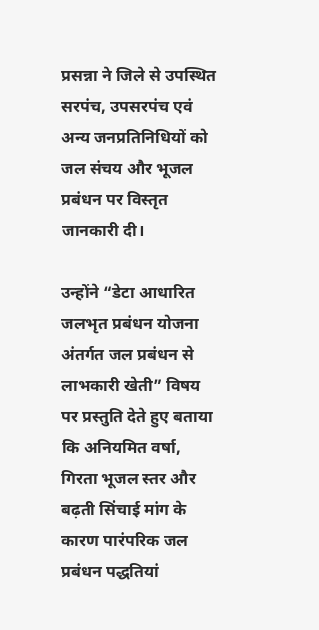प्रसन्ना ने जिले से उपस्थित सरपंच, उपसरपंच एवं अन्य जनप्रतिनिधियों को जल संचय और भूजल प्रबंधन पर विस्तृत जानकारी दी।

उन्होंने “डेटा आधारित जलभृत प्रबंधन योजना अंतर्गत जल प्रबंधन से लाभकारी खेती” विषय पर प्रस्तुति देते हुए बताया कि अनियमित वर्षा, गिरता भूजल स्तर और बढ़ती सिंचाई मांग के कारण पारंपरिक जल प्रबंधन पद्धतियां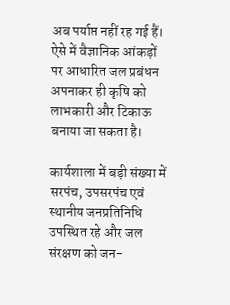अब पर्याप्त नहीं रह गई हैं। ऐसे में वैज्ञानिक आंकड़ों पर आधारित जल प्रबंधन अपनाकर ही कृषि को लाभकारी और टिकाऊ बनाया जा सकता है।

कार्यशाला में बड़ी संख्या में सरपंच, उपसरपंच एवं स्थानीय जनप्रतिनिधि उपस्थित रहे और जल संरक्षण को जन-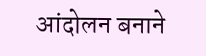आंदोलन बनाने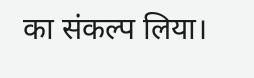का संकल्प लिया।